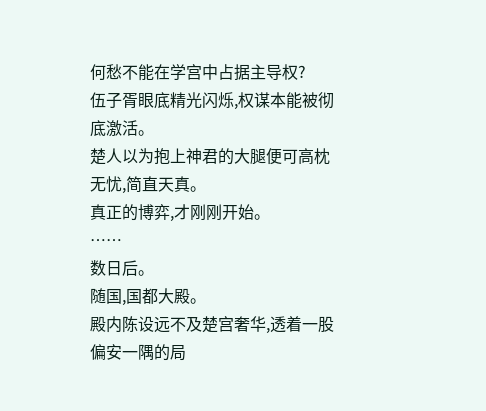何愁不能在学宫中占据主导权?
伍子胥眼底精光闪烁,权谋本能被彻底激活。
楚人以为抱上神君的大腿便可高枕无忧,简直天真。
真正的博弈,才刚刚开始。
……
数日后。
随国,国都大殿。
殿内陈设远不及楚宫奢华,透着一股偏安一隅的局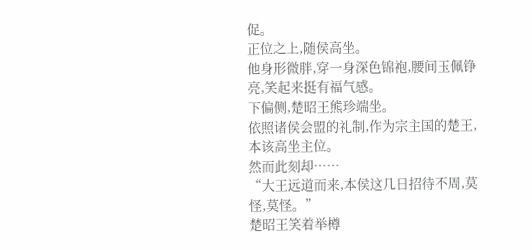促。
正位之上,随侯高坐。
他身形微胖,穿一身深色锦袍,腰间玉佩铮亮,笑起来挺有福气感。
下偏侧,楚昭王熊珍端坐。
依照诸侯会盟的礼制,作为宗主国的楚王,本该高坐主位。
然而此刻却……
“大王远道而来,本侯这几日招待不周,莫怪,莫怪。”
楚昭王笑着举樽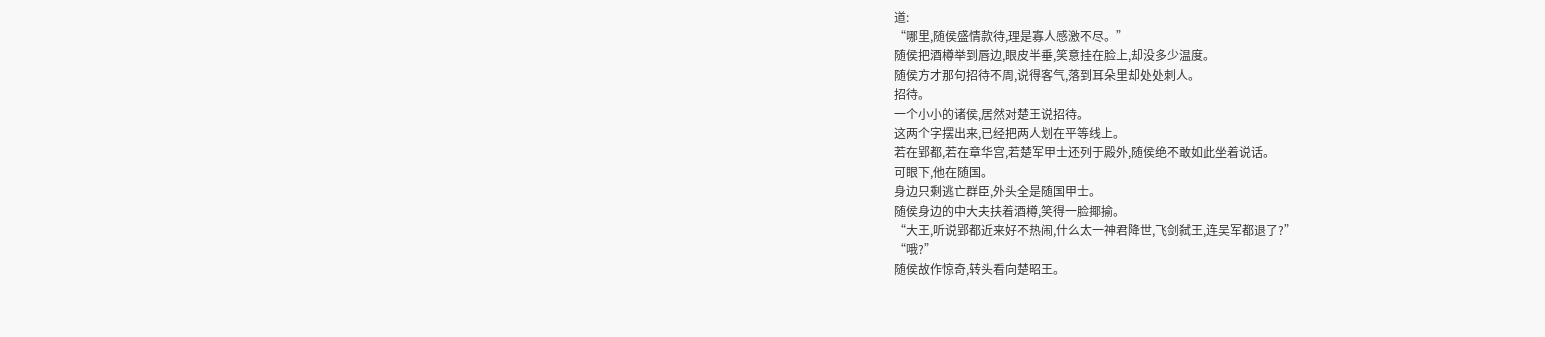道:
“哪里,随侯盛情款待,理是寡人感激不尽。”
随侯把酒樽举到唇边,眼皮半垂,笑意挂在脸上,却没多少温度。
随侯方才那句招待不周,说得客气,落到耳朵里却处处刺人。
招待。
一个小小的诸侯,居然对楚王说招待。
这两个字摆出来,已经把两人划在平等线上。
若在郢都,若在章华宫,若楚军甲士还列于殿外,随侯绝不敢如此坐着说话。
可眼下,他在随国。
身边只剩逃亡群臣,外头全是随国甲士。
随侯身边的中大夫扶着酒樽,笑得一脸揶揄。
“大王,听说郢都近来好不热闹,什么太一神君降世,飞剑弑王,连吴军都退了?”
“哦?”
随侯故作惊奇,转头看向楚昭王。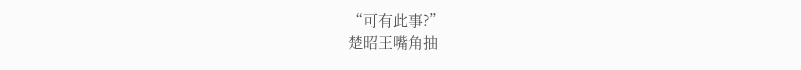“可有此事?”
楚昭王嘴角抽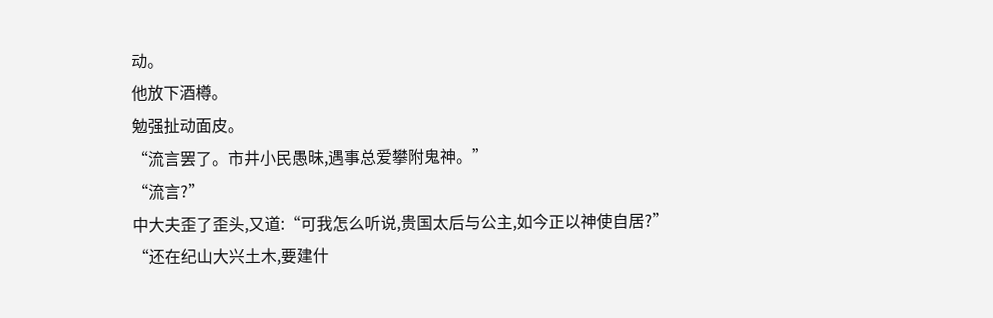动。
他放下酒樽。
勉强扯动面皮。
“流言罢了。市井小民愚昧,遇事总爱攀附鬼神。”
“流言?”
中大夫歪了歪头,又道:“可我怎么听说,贵国太后与公主,如今正以神使自居?”
“还在纪山大兴土木,要建什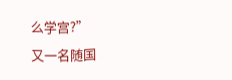么学宫?”
又一名随国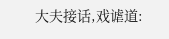大夫接话,戏谑道: